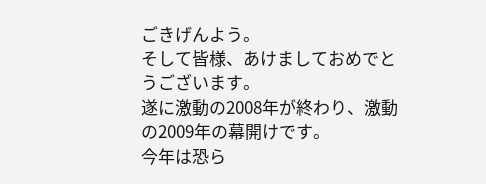ごきげんよう。
そして皆様、あけましておめでとうございます。
遂に激動の2008年が終わり、激動の2009年の幕開けです。
今年は恐ら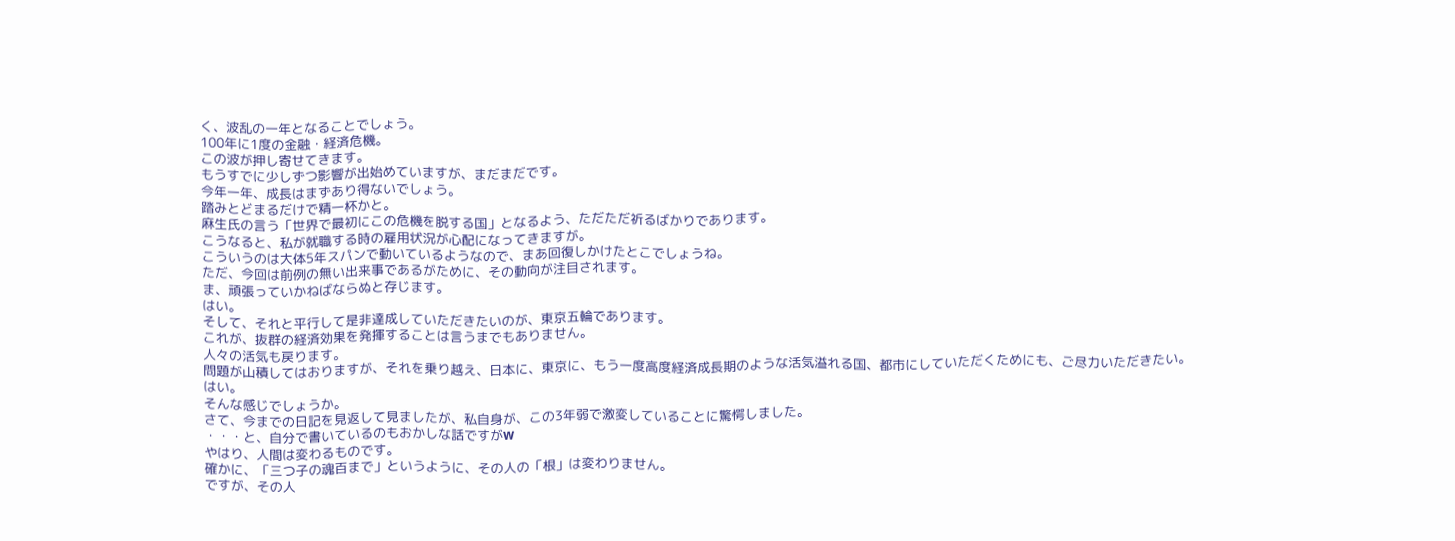く、波乱の一年となることでしょう。
100年に1度の金融・経済危機。
この波が押し寄せてきます。
もうすでに少しずつ影響が出始めていますが、まだまだです。
今年一年、成長はまずあり得ないでしょう。
踏みとどまるだけで精一杯かと。
麻生氏の言う「世界で最初にこの危機を脱する国」となるよう、ただただ祈るばかりであります。
こうなると、私が就職する時の雇用状況が心配になってきますが。
こういうのは大体5年スパンで動いているようなので、まあ回復しかけたとこでしょうね。
ただ、今回は前例の無い出来事であるがために、その動向が注目されます。
ま、頑張っていかねばならぬと存じます。
はい。
そして、それと平行して是非達成していただきたいのが、東京五輪であります。
これが、抜群の経済効果を発揮することは言うまでもありません。
人々の活気も戻ります。
問題が山積してはおりますが、それを乗り越え、日本に、東京に、もう一度高度経済成長期のような活気溢れる国、都市にしていただくためにも、ご尽力いただきたい。
はい。
そんな感じでしょうか。
さて、今までの日記を見返して見ましたが、私自身が、この3年弱で激変していることに驚愕しました。
・・・と、自分で書いているのもおかしな話ですがw
やはり、人間は変わるものです。
確かに、「三つ子の魂百まで」というように、その人の「根」は変わりません。
ですが、その人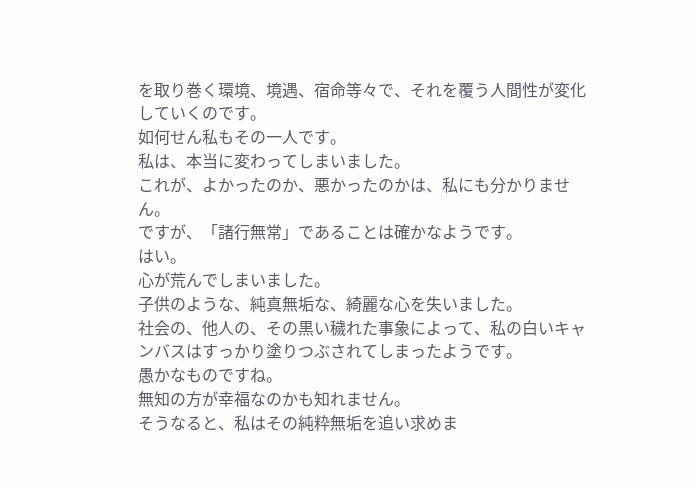を取り巻く環境、境遇、宿命等々で、それを覆う人間性が変化していくのです。
如何せん私もその一人です。
私は、本当に変わってしまいました。
これが、よかったのか、悪かったのかは、私にも分かりません。
ですが、「諸行無常」であることは確かなようです。
はい。
心が荒んでしまいました。
子供のような、純真無垢な、綺麗な心を失いました。
社会の、他人の、その黒い穢れた事象によって、私の白いキャンバスはすっかり塗りつぶされてしまったようです。
愚かなものですね。
無知の方が幸福なのかも知れません。
そうなると、私はその純粋無垢を追い求めま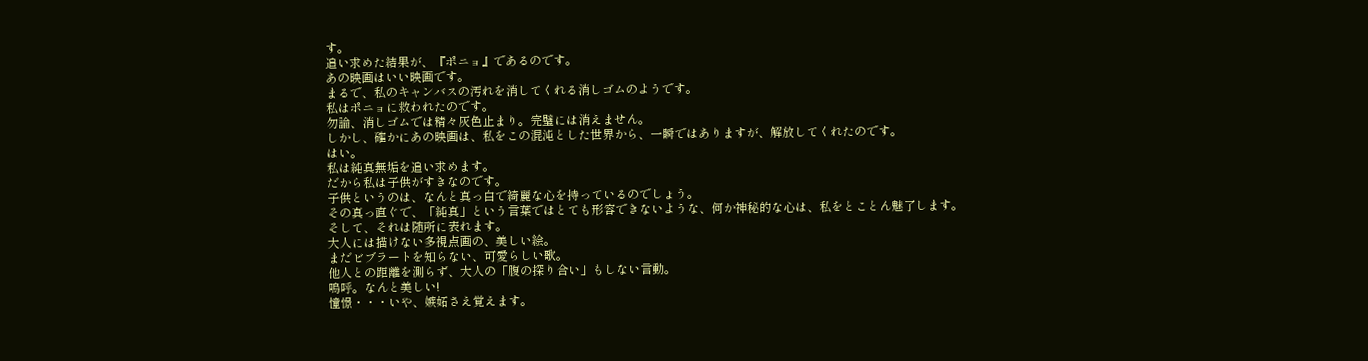す。
追い求めた結果が、『ポニョ』であるのです。
あの映画はいい映画です。
まるで、私のキャンバスの汚れを消してくれる消しゴムのようです。
私はポニョに救われたのです。
勿論、消しゴムでは精々灰色止まり。完璧には消えません。
しかし、確かにあの映画は、私をこの混沌とした世界から、一瞬ではありますが、解放してくれたのです。
はい。
私は純真無垢を追い求めます。
だから私は子供がすきなのです。
子供というのは、なんと真っ白で綺麗な心を持っているのでしょう。
その真っ直ぐで、「純真」という言葉ではとても形容できないような、何か神秘的な心は、私をとことん魅了します。
そして、それは随所に表れます。
大人には描けない多視点画の、美しい絵。
まだビブラートを知らない、可愛らしい歌。
他人との距離を測らず、大人の「腹の探り合い」もしない言動。
嗚呼。なんと美しい!
憧憬・・・いや、嫉妬さえ覚えます。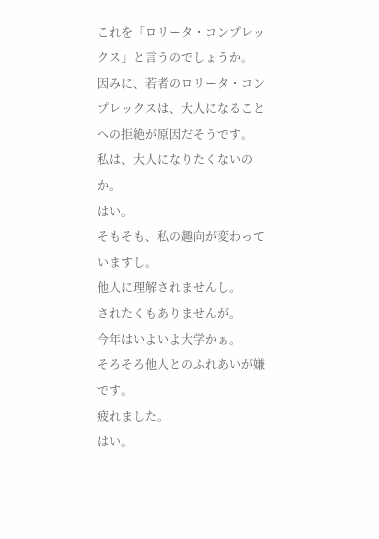これを「ロリータ・コンプレックス」と言うのでしょうか。
因みに、若者のロリータ・コンプレックスは、大人になることへの拒絶が原因だそうです。
私は、大人になりたくないのか。
はい。
そもそも、私の趣向が変わっていますし。
他人に理解されませんし。
されたくもありませんが。
今年はいよいよ大学かぁ。
そろそろ他人とのふれあいが嫌です。
疲れました。
はい。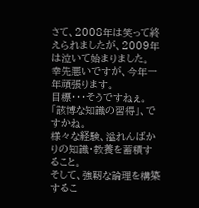さて、2008年は笑って終えられましたが、2009年は泣いて始まりました。
幸先悪いですが、今年一年頑張ります。
目標・・・そうですねぇ。
「該博な知識の習得」、ですかね。
様々な経験、溢れんばかりの知識・教養を蓄積すること。
そして、強靭な論理を構築するこ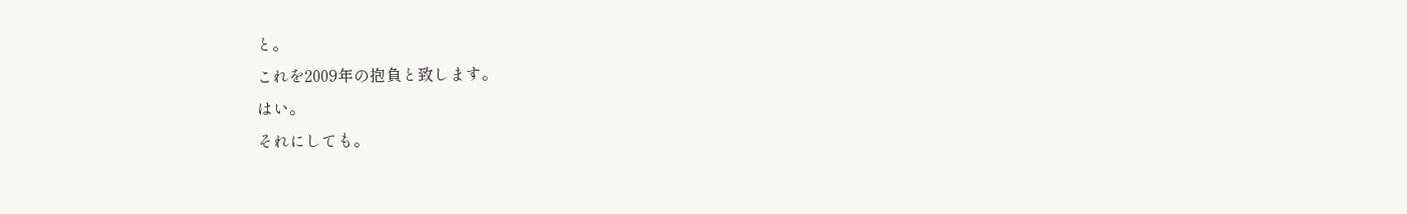と。
これを2009年の抱負と致します。
はい。
それにしても。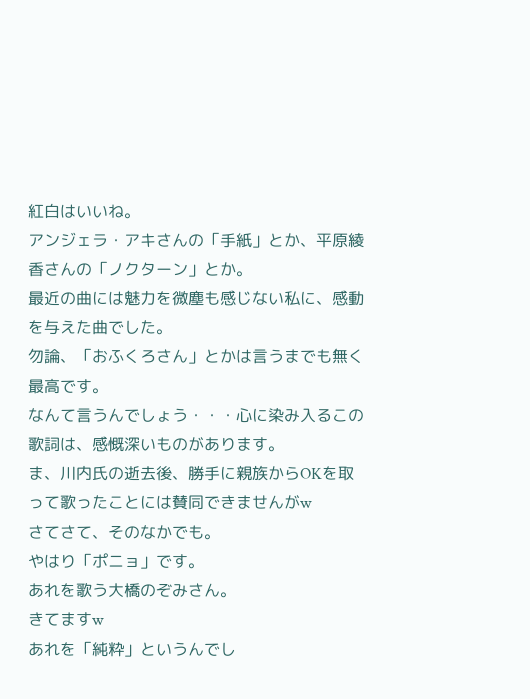紅白はいいね。
アンジェラ・アキさんの「手紙」とか、平原綾香さんの「ノクターン」とか。
最近の曲には魅力を微塵も感じない私に、感動を与えた曲でした。
勿論、「おふくろさん」とかは言うまでも無く最高です。
なんて言うんでしょう・・・心に染み入るこの歌詞は、感慨深いものがあります。
ま、川内氏の逝去後、勝手に親族からOKを取って歌ったことには賛同できませんがw
さてさて、そのなかでも。
やはり「ポニョ」です。
あれを歌う大橋のぞみさん。
きてますw
あれを「純粋」というんでし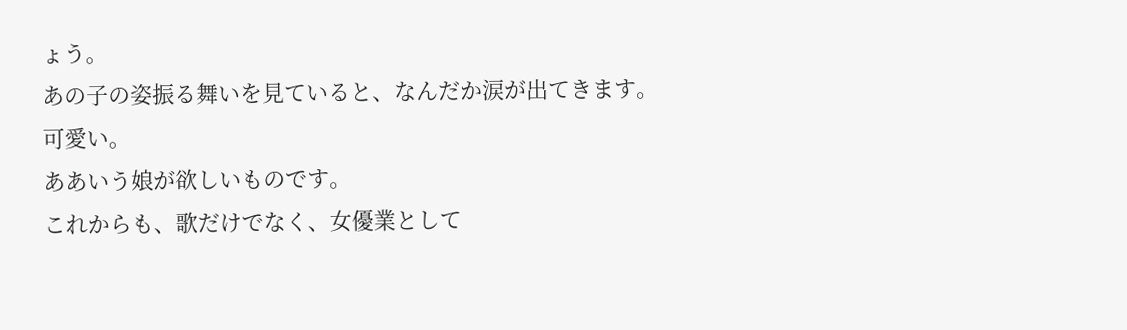ょう。
あの子の姿振る舞いを見ていると、なんだか涙が出てきます。
可愛い。
ああいう娘が欲しいものです。
これからも、歌だけでなく、女優業として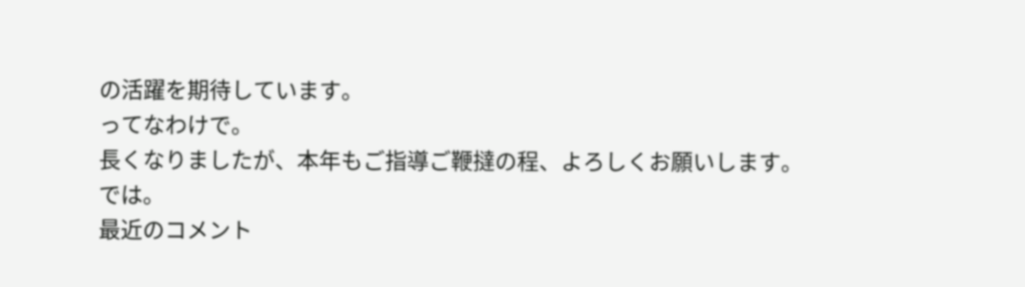の活躍を期待しています。
ってなわけで。
長くなりましたが、本年もご指導ご鞭撻の程、よろしくお願いします。
では。
最近のコメント